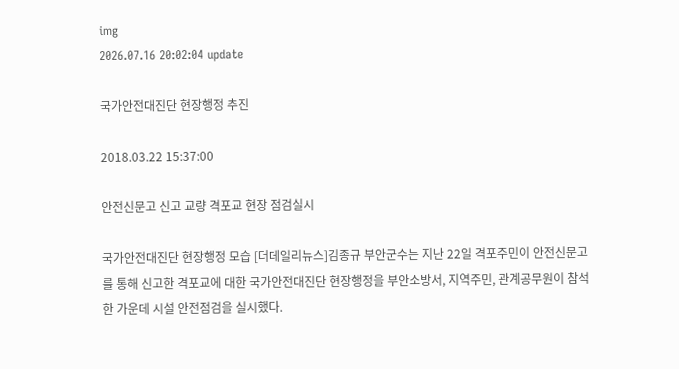img
2026.07.16 20:02:04 update

국가안전대진단 현장행정 추진

2018.03.22 15:37:00

안전신문고 신고 교량 격포교 현장 점검실시

국가안전대진단 현장행정 모습 [더데일리뉴스]김종규 부안군수는 지난 22일 격포주민이 안전신문고를 통해 신고한 격포교에 대한 국가안전대진단 현장행정을 부안소방서, 지역주민, 관계공무원이 참석한 가운데 시설 안전점검을 실시했다.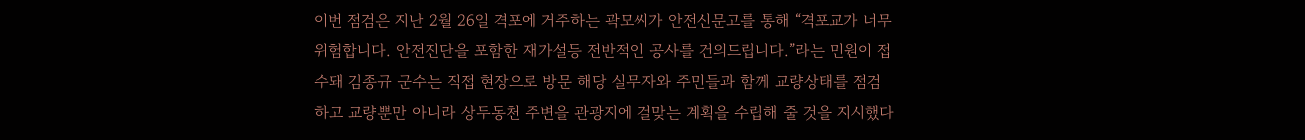이번 점검은 지난 2월 26일 격포에 거주하는 곽모씨가 안전신문고를 통해 “격포교가 너무 위험합니다. 안전진단을 포함한 재가설등 전반적인 공사를 건의드립니다.”라는 민원이 접수돼 김종규 군수는 직접 현장으로 방문 해당 실무자와 주민들과 함께 교량상태를 점검하고 교량뿐만 아니라 상두동천 주변을 관광지에 걸맞는 계획을 수립해 줄 것을 지시했다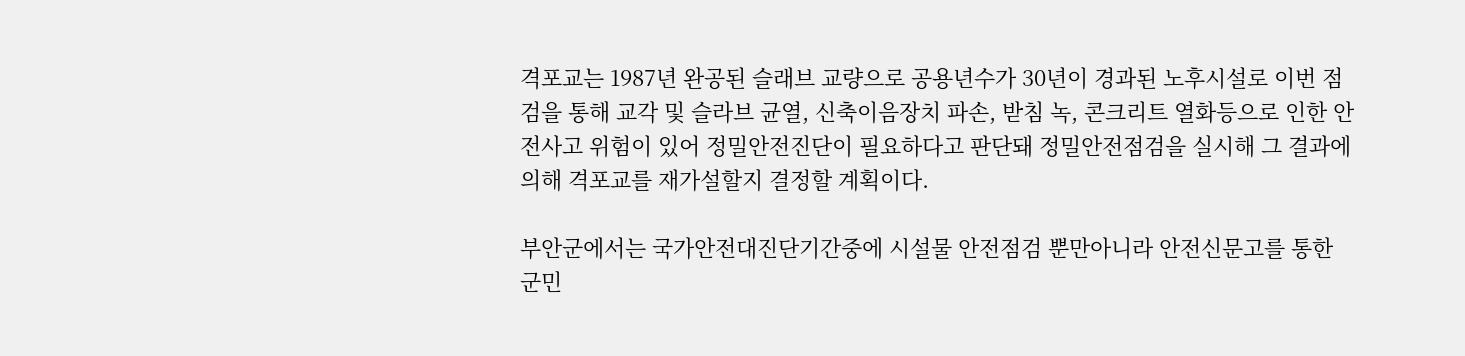격포교는 1987년 완공된 슬래브 교량으로 공용년수가 30년이 경과된 노후시설로 이번 점검을 통해 교각 및 슬라브 균열, 신축이음장치 파손, 받침 녹, 콘크리트 열화등으로 인한 안전사고 위험이 있어 정밀안전진단이 필요하다고 판단돼 정밀안전점검을 실시해 그 결과에 의해 격포교를 재가설할지 결정할 계획이다.

부안군에서는 국가안전대진단기간중에 시설물 안전점검 뿐만아니라 안전신문고를 통한 군민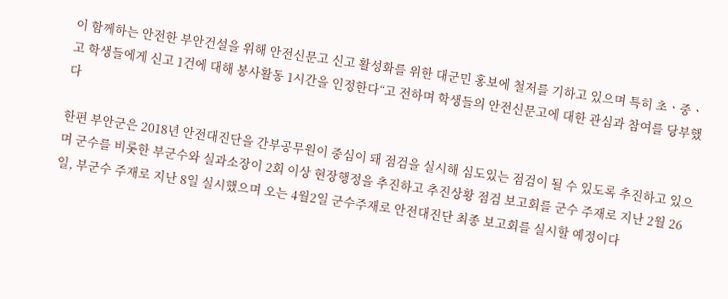이 함께하는 안전한 부안건설을 위해 안전신문고 신고 활성화를 위한 대군민 홍보에 철저를 기하고 있으며 특히 초ㆍ중ㆍ고 학생들에게 신고 1건에 대해 봉사활동 1시간을 인정한다“고 전하며 학생들의 안전신문고에 대한 관심과 참여를 당부했다

한편 부안군은 2018년 안전대진단을 간부공무원이 중심이 돼 점검을 실시해 심도있는 점검이 될 수 있도록 추진하고 있으며 군수를 비롯한 부군수와 실과소장이 2회 이상 현장행정을 추진하고 추진상황 점검 보고회를 군수 주재로 지난 2월 26일, 부군수 주재로 지난 8일 실시했으며 오는 4월2일 군수주재로 안전대진단 최종 보고회를 실시할 예정이다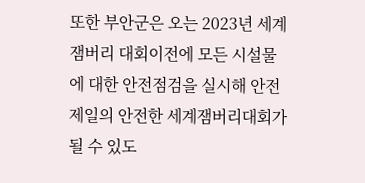또한 부안군은 오는 2023년 세계잼버리 대회이전에 모든 시설물에 대한 안전점검을 실시해 안전 제일의 안전한 세계잼버리대회가 될 수 있도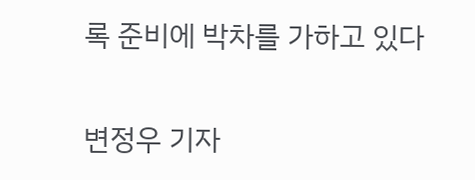록 준비에 박차를 가하고 있다

변정우 기자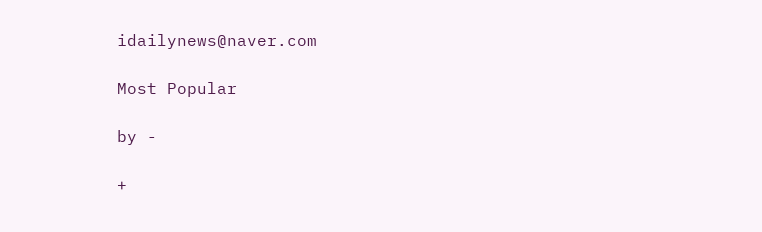idailynews@naver.com

Most Popular

by -

+